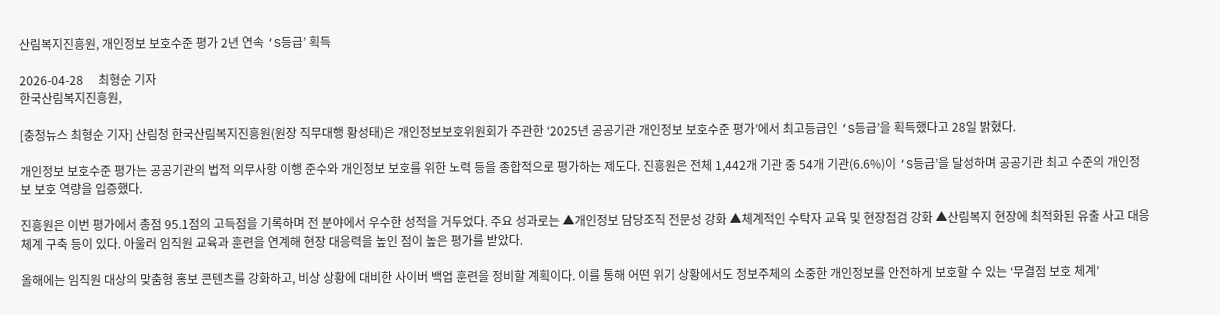산림복지진흥원, 개인정보 보호수준 평가 2년 연속 ‘S등급’ 획득

2026-04-28     최형순 기자
한국산림복지진흥원,

[충청뉴스 최형순 기자] 산림청 한국산림복지진흥원(원장 직무대행 황성태)은 개인정보보호위원회가 주관한 ‘2025년 공공기관 개인정보 보호수준 평가’에서 최고등급인 ‘S등급’을 획득했다고 28일 밝혔다.

개인정보 보호수준 평가는 공공기관의 법적 의무사항 이행 준수와 개인정보 보호를 위한 노력 등을 종합적으로 평가하는 제도다. 진흥원은 전체 1,442개 기관 중 54개 기관(6.6%)이 ‘S등급’을 달성하며 공공기관 최고 수준의 개인정보 보호 역량을 입증했다.

진흥원은 이번 평가에서 총점 95.1점의 고득점을 기록하며 전 분야에서 우수한 성적을 거두었다. 주요 성과로는 ▲개인정보 담당조직 전문성 강화 ▲체계적인 수탁자 교육 및 현장점검 강화 ▲산림복지 현장에 최적화된 유출 사고 대응 체계 구축 등이 있다. 아울러 임직원 교육과 훈련을 연계해 현장 대응력을 높인 점이 높은 평가를 받았다.

올해에는 임직원 대상의 맞춤형 홍보 콘텐츠를 강화하고, 비상 상황에 대비한 사이버 백업 훈련을 정비할 계획이다. 이를 통해 어떤 위기 상황에서도 정보주체의 소중한 개인정보를 안전하게 보호할 수 있는 ‘무결점 보호 체계’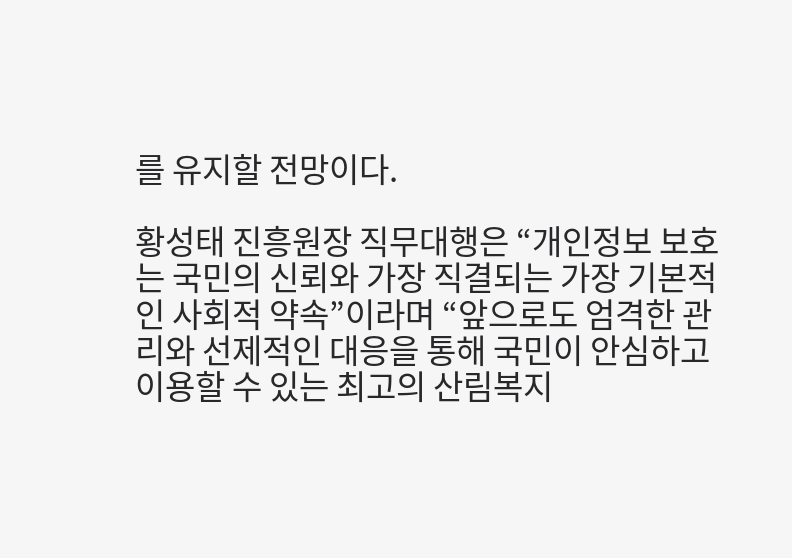를 유지할 전망이다.

황성태 진흥원장 직무대행은 “개인정보 보호는 국민의 신뢰와 가장 직결되는 가장 기본적인 사회적 약속”이라며 “앞으로도 엄격한 관리와 선제적인 대응을 통해 국민이 안심하고 이용할 수 있는 최고의 산림복지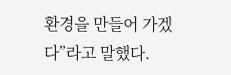환경을 만들어 가겠다”라고 말했다.